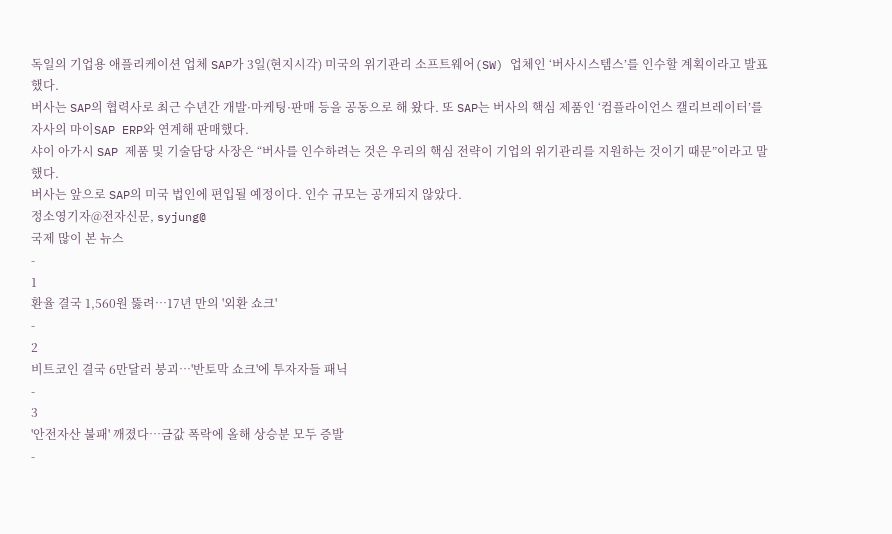독일의 기업용 애플리케이션 업체 SAP가 3일(현지시각) 미국의 위기관리 소프트웨어(SW) 업체인 ‘버사시스템스’를 인수할 계획이라고 발표했다.
버사는 SAP의 협력사로 최근 수년간 개발·마케팅·판매 등을 공동으로 해 왔다. 또 SAP는 버사의 핵심 제품인 ‘컴플라이언스 캘리브레이터’를 자사의 마이SAP ERP와 연계해 판매했다.
샤이 아가시 SAP 제품 및 기술담당 사장은 “버사를 인수하려는 것은 우리의 핵심 전략이 기업의 위기관리를 지원하는 것이기 때문”이라고 말했다.
버사는 앞으로 SAP의 미국 법인에 편입될 예정이다. 인수 규모는 공개되지 않았다.
정소영기자@전자신문, syjung@
국제 많이 본 뉴스
-
1
환율 결국 1,560원 뚫려…17년 만의 '외환 쇼크'
-
2
비트코인 결국 6만달러 붕괴…'반토막 쇼크'에 투자자들 패닉
-
3
'안전자산 불패' 깨졌다…금값 폭락에 올해 상승분 모두 증발
-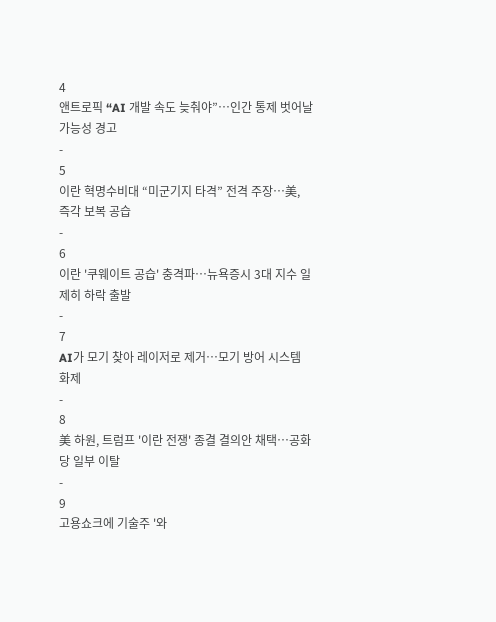4
앤트로픽 “AI 개발 속도 늦춰야”…인간 통제 벗어날 가능성 경고
-
5
이란 혁명수비대 “미군기지 타격” 전격 주장…美, 즉각 보복 공습
-
6
이란 '쿠웨이트 공습' 충격파…뉴욕증시 3대 지수 일제히 하락 출발
-
7
AI가 모기 찾아 레이저로 제거…모기 방어 시스템 화제
-
8
美 하원, 트럼프 '이란 전쟁' 종결 결의안 채택…공화당 일부 이탈
-
9
고용쇼크에 기술주 '와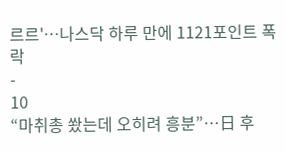르르'…나스닥 하루 만에 1121포인트 폭락
-
10
“마취총 쐈는데 오히려 흥분”…日 후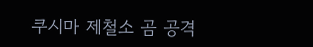쿠시마 제철소 곰 공격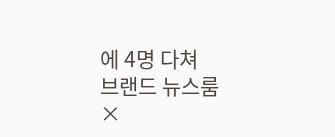에 4명 다쳐
브랜드 뉴스룸
×